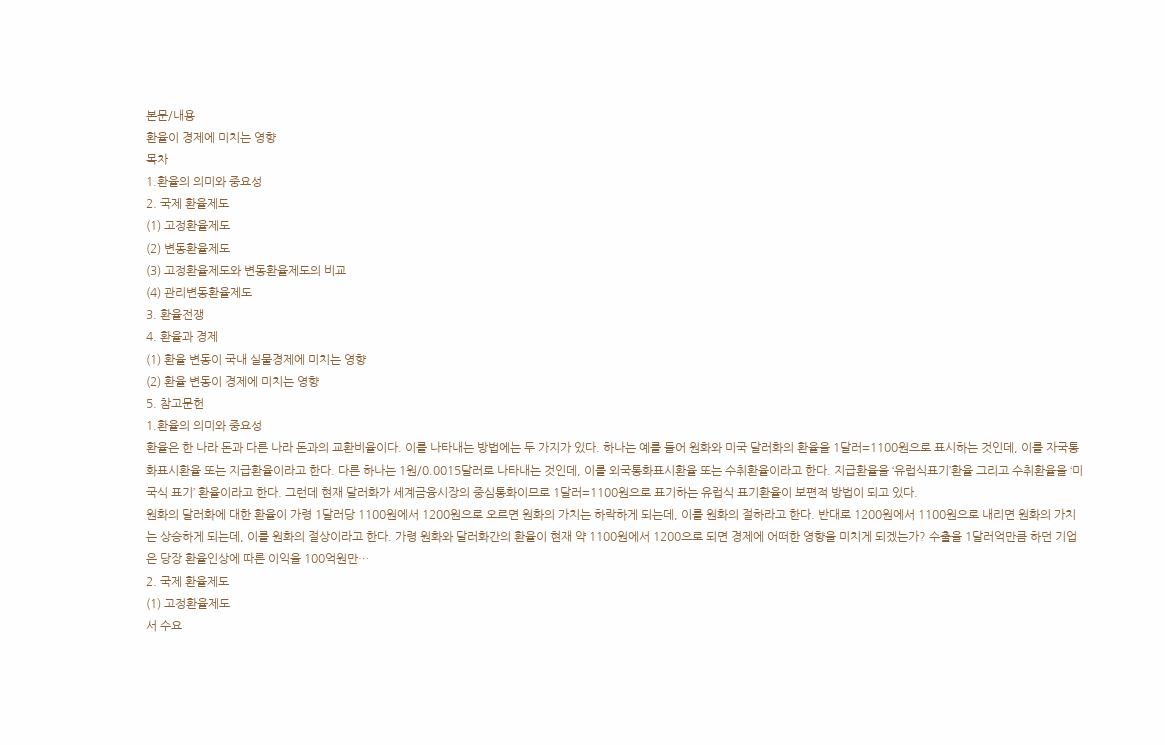본문/내용
환율이 경제에 미치는 영향
목차
1.환율의 의미와 중요성
2. 국제 환율제도
(1) 고정환율제도
(2) 변동환율제도
(3) 고정환율제도와 변동환율제도의 비교
(4) 관리변동환율제도
3. 환율전쟁
4. 환율과 경제
(1) 환율 변동이 국내 실물경제에 미치는 영향
(2) 환율 변동이 경제에 미치는 영향
5. 참고문헌
1.환율의 의미와 중요성
환율은 한 나라 돈과 다른 나라 돈과의 교환비율이다. 이를 나타내는 방법에는 두 가지가 있다. 하나는 예를 들어 원화와 미국 달러화의 환율을 1달러=1100원으로 표시하는 것인데, 이를 자국통화표시환율 또는 지급환율이라고 한다. 다른 하나는 1원/0.0015달러로 나타내는 것인데, 이를 외국통화표시환율 또는 수취환율이라고 한다. 지급환율을 ‘유럽식표기’환율 그리고 수취환율을 ‘미국식 표기’ 환율이라고 한다. 그런데 현재 달러화가 세계금융시장의 중심통화이므로 1달러=1100원으로 표기하는 유럽식 표기환율이 보편적 방법이 되고 있다.
원화의 달러화에 대한 환율이 가령 1달러당 1100원에서 1200원으로 오르면 원화의 가치는 하락하게 되는데, 이를 원화의 절하라고 한다. 반대로 1200원에서 1100원으로 내리면 원화의 가치는 상승하게 되는데, 이를 원화의 절상이라고 한다. 가령 원화와 달러화간의 환율이 현재 약 1100원에서 1200으로 되면 경제에 어떠한 영향을 미치게 되겠는가? 수출을 1달러억만큼 하던 기업은 당장 환율인상에 따른 이익을 100억원만…
2. 국제 환율제도
(1) 고정환율제도
서 수요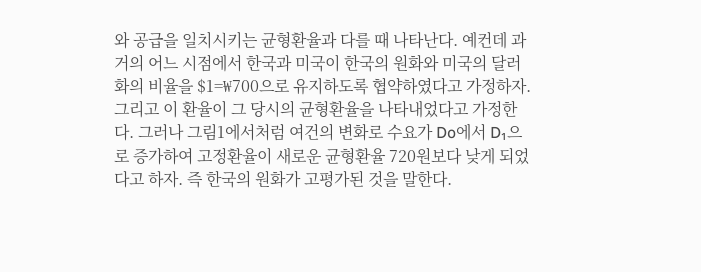와 공급을 일치시키는 균형환율과 다를 때 나타난다. 예컨데 과거의 어느 시점에서 한국과 미국이 한국의 원화와 미국의 달러화의 비율을 $1=₩700으로 유지하도록 협약하였다고 가정하자. 그리고 이 환율이 그 당시의 균형환율을 나타내었다고 가정한다. 그러나 그림1에서처럼 여건의 변화로 수요가 Do에서 D₁으로 증가하여 고정환율이 새로운 균형환율 720원보다 낮게 되었다고 하자. 즉 한국의 원화가 고평가된 것을 말한다.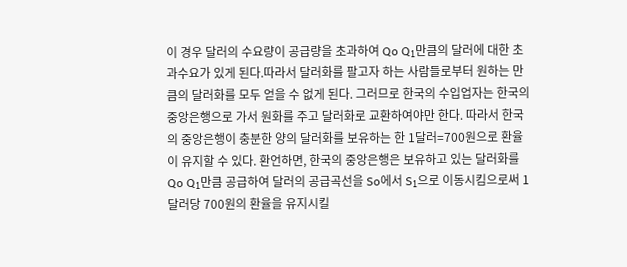이 경우 달러의 수요량이 공급량을 초과하여 Qo Q₁만큼의 달러에 대한 초과수요가 있게 된다.따라서 달러화를 팔고자 하는 사람들로부터 원하는 만큼의 달러화를 모두 얻을 수 없게 된다. 그러므로 한국의 수입업자는 한국의 중앙은행으로 가서 원화를 주고 달러화로 교환하여야만 한다. 따라서 한국의 중앙은행이 충분한 양의 달러화를 보유하는 한 1달러=700원으로 환율이 유지할 수 있다. 환언하면, 한국의 중앙은행은 보유하고 있는 달러화를 Qo Q₁만큼 공급하여 달러의 공급곡선을 So에서 S₁으로 이동시킴으로써 1달러당 700원의 환율을 유지시킬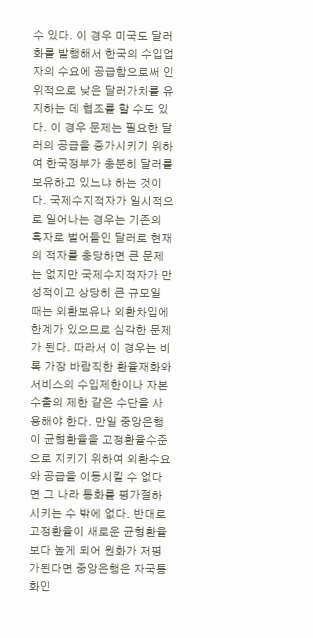수 있다. 이 경우 미국도 달러화를 발행해서 한국의 수입업자의 수요에 공급함으로써 인위적으로 낮은 달러가치를 유지하는 데 협조를 할 수도 있다. 이 경우 문제는 필요한 달러의 공급을 증가시키기 위하여 한국정부가 충분히 달러를 보유하고 있느냐 하는 것이다. 국제수지적자가 일시적으로 일어나는 경우는 기존의 흑자로 벌어들인 달러로 현재의 적자를 충당하면 큰 문제는 없지만 국제수지적자가 만성적이고 상당히 큰 규모일 때는 외환보유나 외환차입에 한계가 있으므로 심각한 문제가 된다. 따라서 이 경우는 비록 가장 바람직한 환율재화와 서비스의 수입제한이나 자본수출의 제한 같은 수단을 사용해야 한다. 만일 중앙은행이 균형환율을 고정환율수준으로 지키기 위하여 외환수요와 공급을 이동시킬 수 없다면 그 나라 통화를 평가절하 시키는 수 밖에 없다. 반대로 고정환율이 새로운 균형환율보다 높게 되어 원화가 저평가된다면 중앙은행은 자국통화인